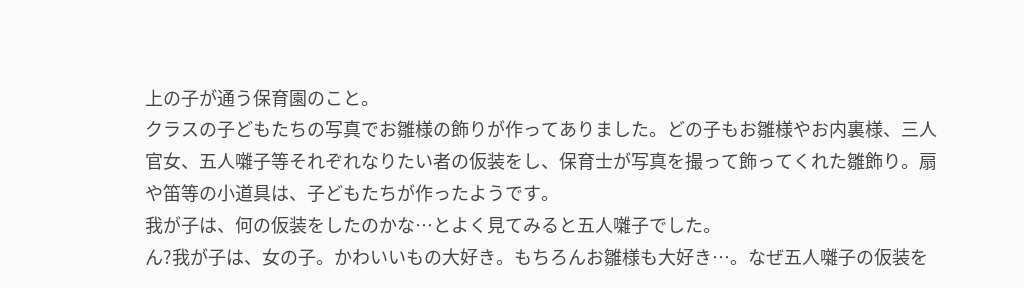上の子が通う保育園のこと。
クラスの子どもたちの写真でお雛様の飾りが作ってありました。どの子もお雛様やお内裏様、三人官女、五人囃子等それぞれなりたい者の仮装をし、保育士が写真を撮って飾ってくれた雛飾り。扇や笛等の小道具は、子どもたちが作ったようです。
我が子は、何の仮装をしたのかな…とよく見てみると五人囃子でした。
ん?我が子は、女の子。かわいいもの大好き。もちろんお雛様も大好き…。なぜ五人囃子の仮装を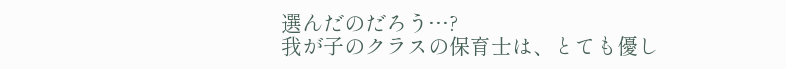選んだのだろう…?
我が子のクラスの保育士は、とても優し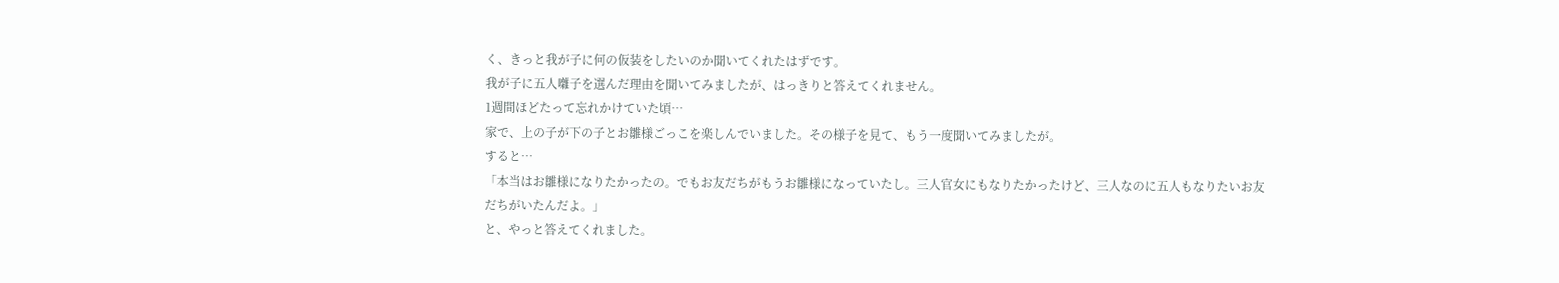く、きっと我が子に何の仮装をしたいのか聞いてくれたはずです。
我が子に五人囃子を選んだ理由を聞いてみましたが、はっきりと答えてくれません。
1週間ほどたって忘れかけていた頃…
家で、上の子が下の子とお雛様ごっこを楽しんでいました。その様子を見て、もう一度聞いてみましたが。
すると…
「本当はお雛様になりたかったの。でもお友だちがもうお雛様になっていたし。三人官女にもなりたかったけど、三人なのに五人もなりたいお友だちがいたんだよ。」
と、やっと答えてくれました。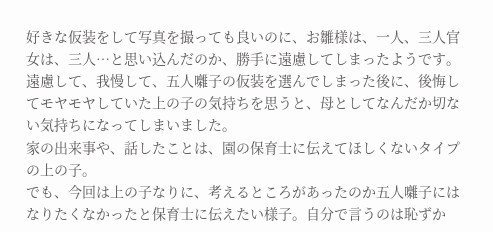好きな仮装をして写真を撮っても良いのに、お雛様は、一人、三人官女は、三人…と思い込んだのか、勝手に遠慮してしまったようです。
遠慮して、我慢して、五人囃子の仮装を選んでしまった後に、後悔してモヤモヤしていた上の子の気持ちを思うと、母としてなんだか切ない気持ちになってしまいました。
家の出来事や、話したことは、園の保育士に伝えてほしくないタイプの上の子。
でも、今回は上の子なりに、考えるところがあったのか五人囃子にはなりたくなかったと保育士に伝えたい様子。自分で言うのは恥ずか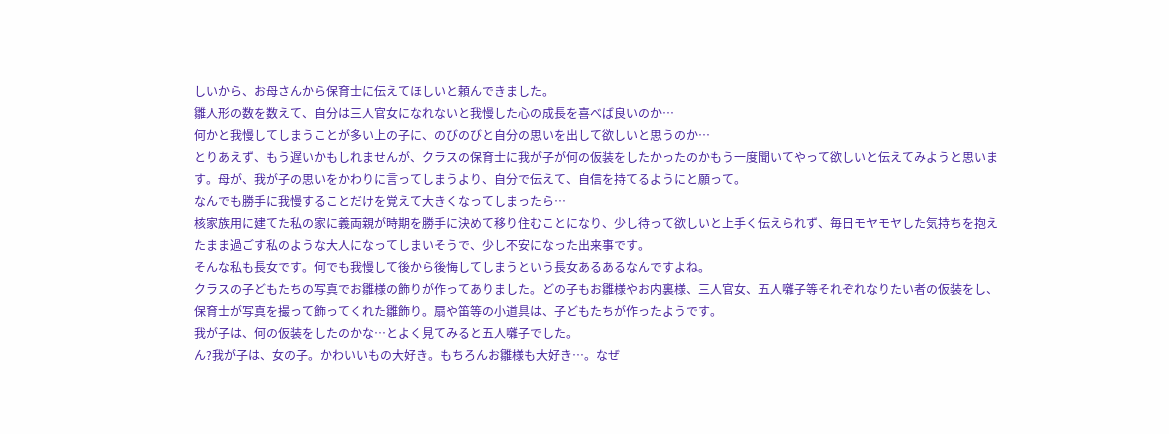しいから、お母さんから保育士に伝えてほしいと頼んできました。
雛人形の数を数えて、自分は三人官女になれないと我慢した心の成長を喜べば良いのか…
何かと我慢してしまうことが多い上の子に、のびのびと自分の思いを出して欲しいと思うのか…
とりあえず、もう遅いかもしれませんが、クラスの保育士に我が子が何の仮装をしたかったのかもう一度聞いてやって欲しいと伝えてみようと思います。母が、我が子の思いをかわりに言ってしまうより、自分で伝えて、自信を持てるようにと願って。
なんでも勝手に我慢することだけを覚えて大きくなってしまったら…
核家族用に建てた私の家に義両親が時期を勝手に決めて移り住むことになり、少し待って欲しいと上手く伝えられず、毎日モヤモヤした気持ちを抱えたまま過ごす私のような大人になってしまいそうで、少し不安になった出来事です。
そんな私も長女です。何でも我慢して後から後悔してしまうという長女あるあるなんですよね。
クラスの子どもたちの写真でお雛様の飾りが作ってありました。どの子もお雛様やお内裏様、三人官女、五人囃子等それぞれなりたい者の仮装をし、保育士が写真を撮って飾ってくれた雛飾り。扇や笛等の小道具は、子どもたちが作ったようです。
我が子は、何の仮装をしたのかな…とよく見てみると五人囃子でした。
ん?我が子は、女の子。かわいいもの大好き。もちろんお雛様も大好き…。なぜ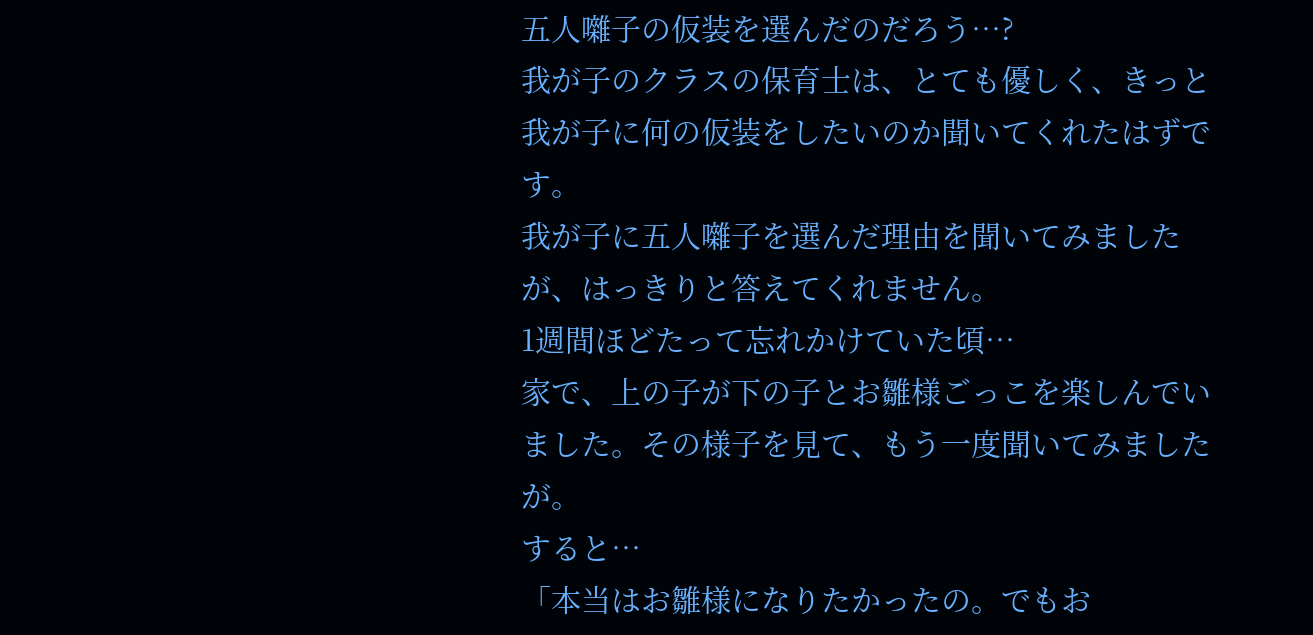五人囃子の仮装を選んだのだろう…?
我が子のクラスの保育士は、とても優しく、きっと我が子に何の仮装をしたいのか聞いてくれたはずです。
我が子に五人囃子を選んだ理由を聞いてみましたが、はっきりと答えてくれません。
1週間ほどたって忘れかけていた頃…
家で、上の子が下の子とお雛様ごっこを楽しんでいました。その様子を見て、もう一度聞いてみましたが。
すると…
「本当はお雛様になりたかったの。でもお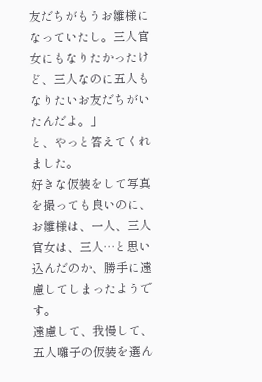友だちがもうお雛様になっていたし。三人官女にもなりたかったけど、三人なのに五人もなりたいお友だちがいたんだよ。」
と、やっと答えてくれました。
好きな仮装をして写真を撮っても良いのに、お雛様は、一人、三人官女は、三人…と思い込んだのか、勝手に遠慮してしまったようです。
遠慮して、我慢して、五人囃子の仮装を選ん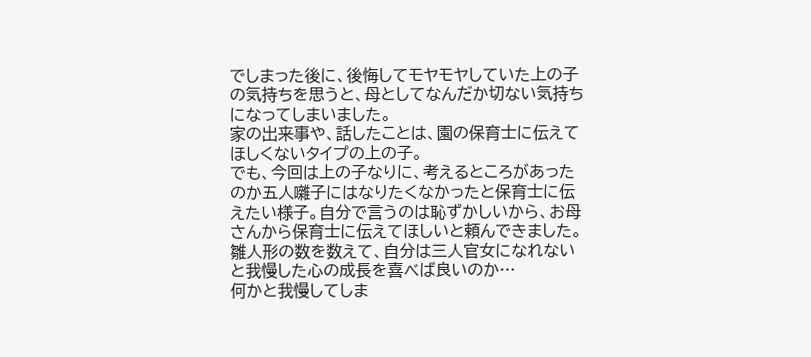でしまった後に、後悔してモヤモヤしていた上の子の気持ちを思うと、母としてなんだか切ない気持ちになってしまいました。
家の出来事や、話したことは、園の保育士に伝えてほしくないタイプの上の子。
でも、今回は上の子なりに、考えるところがあったのか五人囃子にはなりたくなかったと保育士に伝えたい様子。自分で言うのは恥ずかしいから、お母さんから保育士に伝えてほしいと頼んできました。
雛人形の数を数えて、自分は三人官女になれないと我慢した心の成長を喜べば良いのか…
何かと我慢してしま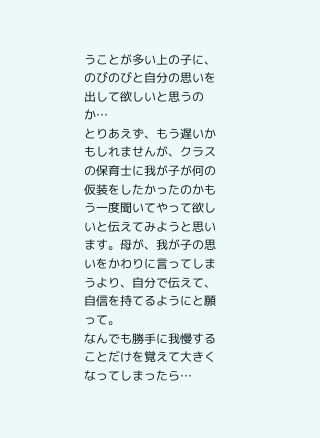うことが多い上の子に、のびのびと自分の思いを出して欲しいと思うのか…
とりあえず、もう遅いかもしれませんが、クラスの保育士に我が子が何の仮装をしたかったのかもう一度聞いてやって欲しいと伝えてみようと思います。母が、我が子の思いをかわりに言ってしまうより、自分で伝えて、自信を持てるようにと願って。
なんでも勝手に我慢することだけを覚えて大きくなってしまったら…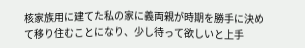核家族用に建てた私の家に義両親が時期を勝手に決めて移り住むことになり、少し待って欲しいと上手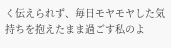く伝えられず、毎日モヤモヤした気持ちを抱えたまま過ごす私のよ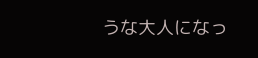うな大人になっ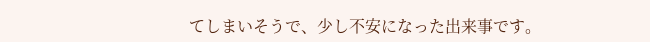てしまいそうで、少し不安になった出来事です。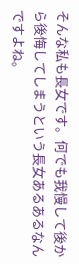そんな私も長女です。何でも我慢して後から後悔してしまうという長女あるあるなんですよね。